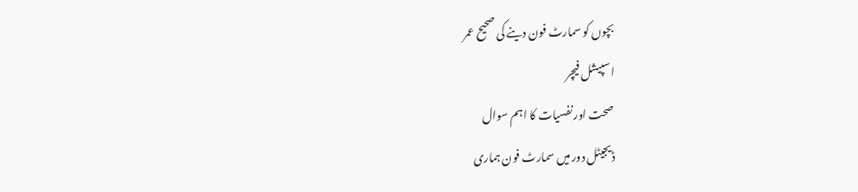بچوں کو سمارٹ فون دینے کی صحیح عمر
اسپیشل فیچر
صحت اور نفسیات کا اہم سوال
ڈیجیٹل دور میں سمارٹ فون ہماری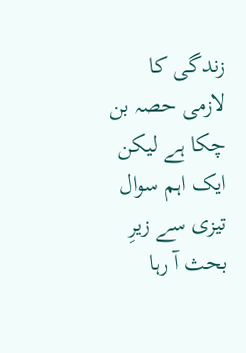زندگی کا لازمی حصہ بن چکا ہے لیکن ایک اہم سوال تیزی سے زیرِ بحث آ رہا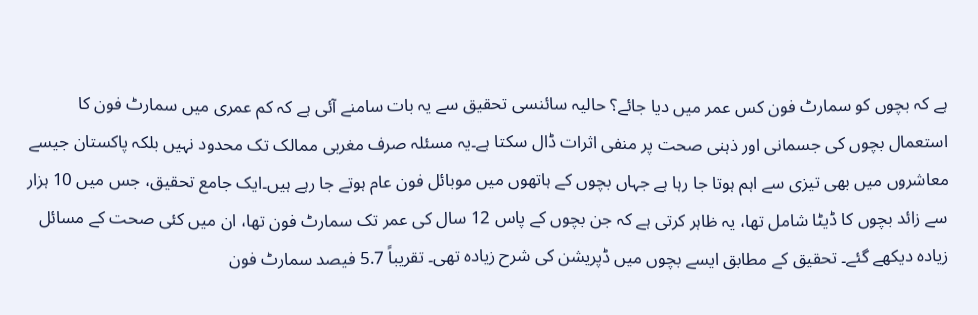ہے کہ بچوں کو سمارٹ فون کس عمر میں دیا جائے؟ حالیہ سائنسی تحقیق سے یہ بات سامنے آئی ہے کہ کم عمری میں سمارٹ فون کا استعمال بچوں کی جسمانی اور ذہنی صحت پر منفی اثرات ڈال سکتا ہے۔یہ مسئلہ صرف مغربی ممالک تک محدود نہیں بلکہ پاکستان جیسے معاشروں میں بھی تیزی سے اہم ہوتا جا رہا ہے جہاں بچوں کے ہاتھوں میں موبائل فون عام ہوتے جا رہے ہیں۔ایک جامع تحقیق، جس میں 10 ہزار سے زائد بچوں کا ڈیٹا شامل تھا، یہ ظاہر کرتی ہے کہ جن بچوں کے پاس 12 سال کی عمر تک سمارٹ فون تھا، ان میں کئی صحت کے مسائل زیادہ دیکھے گئے۔ تحقیق کے مطابق ایسے بچوں میں ڈپریشن کی شرح زیادہ تھی۔ تقریباً 5.7 فیصد سمارٹ فون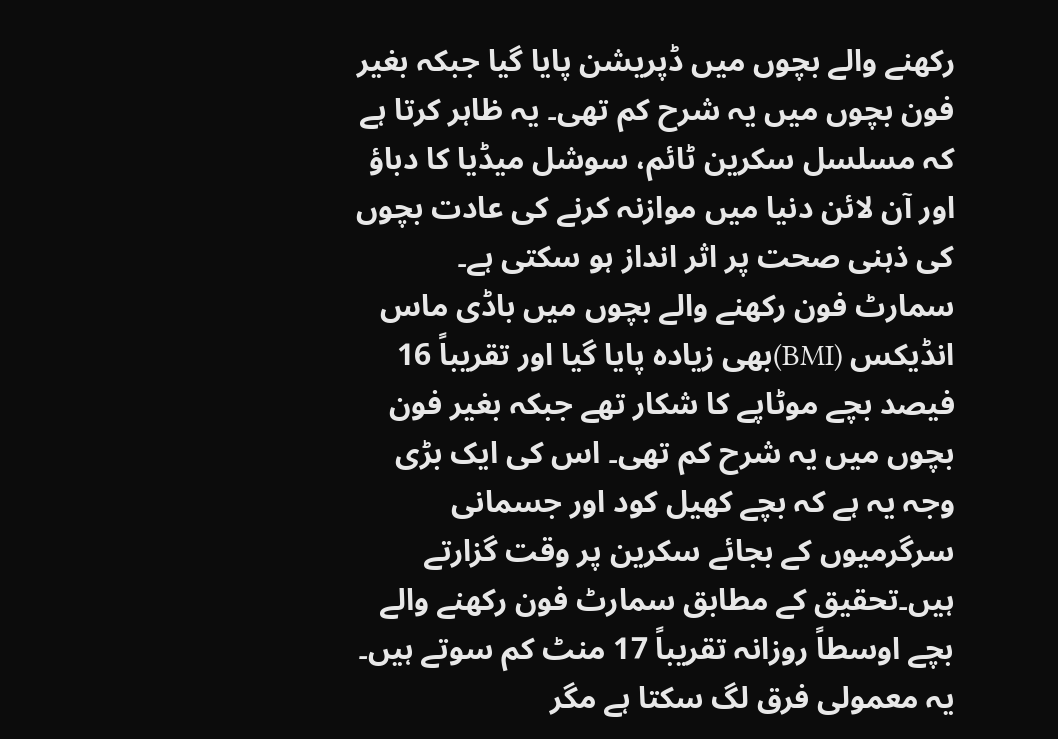رکھنے والے بچوں میں ڈپریشن پایا گیا جبکہ بغیر فون بچوں میں یہ شرح کم تھی۔ یہ ظاہر کرتا ہے کہ مسلسل سکرین ٹائم، سوشل میڈیا کا دباؤ اور آن لائن دنیا میں موازنہ کرنے کی عادت بچوں کی ذہنی صحت پر اثر انداز ہو سکتی ہے۔
سمارٹ فون رکھنے والے بچوں میں باڈی ماس انڈیکس (BMI)بھی زیادہ پایا گیا اور تقریباً 16 فیصد بچے موٹاپے کا شکار تھے جبکہ بغیر فون بچوں میں یہ شرح کم تھی۔ اس کی ایک بڑی وجہ یہ ہے کہ بچے کھیل کود اور جسمانی سرگرمیوں کے بجائے سکرین پر وقت گزارتے ہیں۔تحقیق کے مطابق سمارٹ فون رکھنے والے بچے اوسطاً روزانہ تقریباً 17 منٹ کم سوتے ہیں۔ یہ معمولی فرق لگ سکتا ہے مگر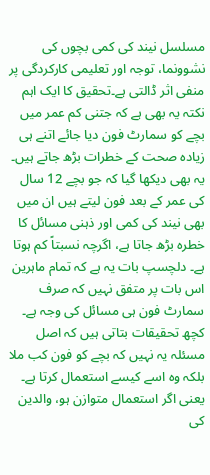مسلسل نیند کی کمی بچوں کی نشوونما، توجہ اور تعلیمی کارکردگی پر منفی اثر ڈالتی ہے۔تحقیق کا ایک اہم نکتہ یہ بھی ہے کہ جتنی کم عمر میں بچے کو سمارٹ فون دیا جائے اتنے ہی زیادہ صحت کے خطرات بڑھ جاتے ہیں۔ یہ بھی دیکھا گیا کہ جو بچے 12 سال کی عمر کے بعد فون لیتے ہیں ان میں بھی نیند کی کمی اور ذہنی مسائل کا خطرہ بڑھ جاتا ہے، اگرچہ نسبتاً کم ہوتا ہے۔ دلچسپ بات یہ ہے کہ تمام ماہرین اس بات پر متفق نہیں کہ صرف سمارٹ فون ہی مسائل کی وجہ ہے۔ کچھ تحقیقات بتاتی ہیں کہ اصل مسئلہ یہ نہیں کہ بچے کو فون کب ملا بلکہ وہ اسے کیسے استعمال کرتا ہے۔ یعنی اگر استعمال متوازن ہو، والدین کی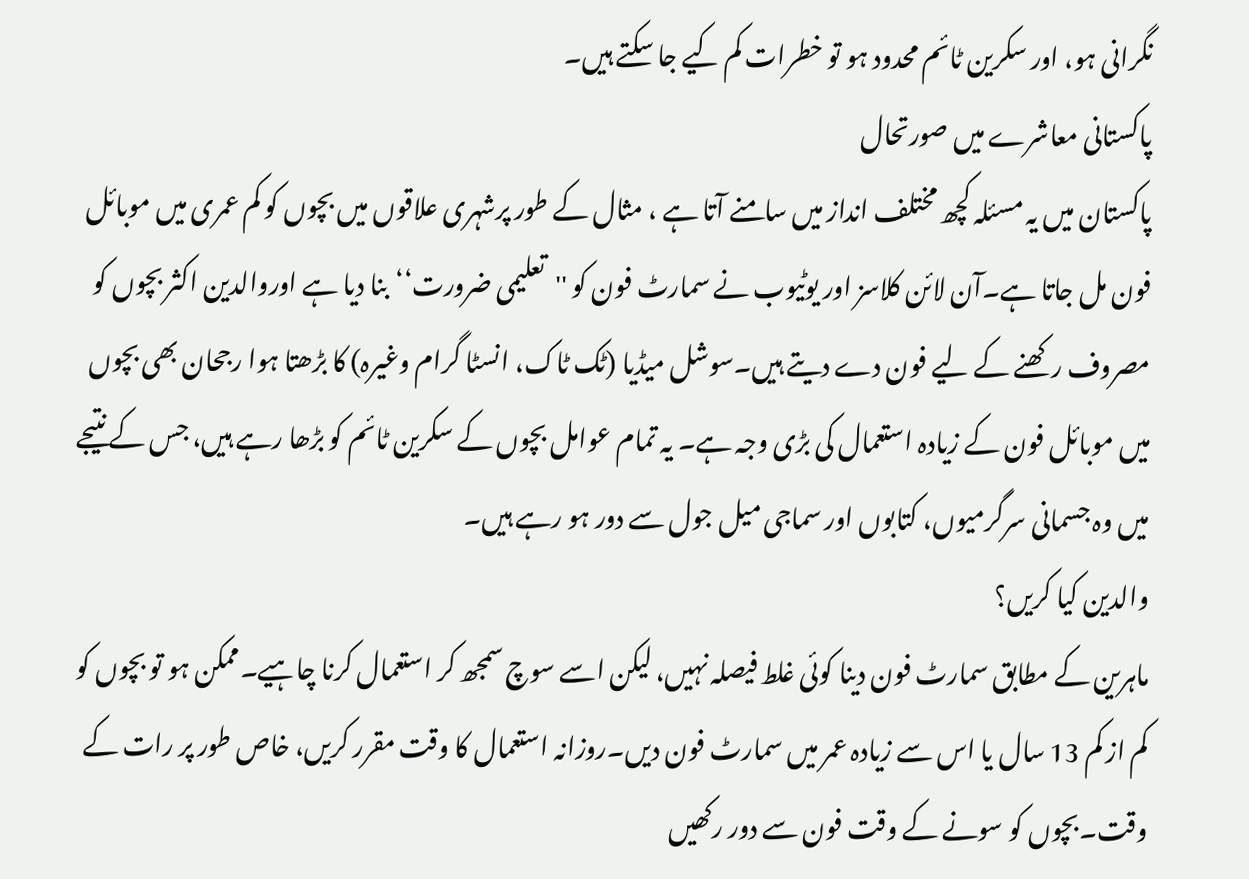نگرانی ہو، اور سکرین ٹائم محدود ہو تو خطرات کم کیے جا سکتے ہیں۔
پاکستانی معاشرے میں صورتحال
پاکستان میں یہ مسئلہ کچھ مختلف انداز میں سامنے آتا ہے ، مثال کے طور پرشہری علاقوں میں بچوں کو کم عمری میں موبائل فون مل جاتا ہے۔آن لائن کلاسز اور یوٹیوب نے سمارٹ فون کو ''تعلیمی ضرورت‘‘بنا دیا ہے اوروالدین اکثر بچوں کو مصروف رکھنے کے لیے فون دے دیتے ہیں۔سوشل میڈیا (ٹک ٹاک، انسٹا گرام وغیرہ) کا بڑھتا ہوا رجحان بھی بچوں میں موبائل فون کے زیادہ استعمال کی بڑی وجہ ہے۔ یہ تمام عوامل بچوں کے سکرین ٹائم کو بڑھا رہے ہیں، جس کے نتیجے میں وہ جسمانی سرگرمیوں، کتابوں اور سماجی میل جول سے دور ہو رہے ہیں۔
والدین کیا کریں؟
ماہرین کے مطابق سمارٹ فون دینا کوئی غلط فیصلہ نہیں، لیکن اسے سوچ سمجھ کر استعمال کرنا چاہیے۔ممکن ہو تو بچوں کو کم از کم 13 سال یا اس سے زیادہ عمر میں سمارٹ فون دیں۔روزانہ استعمال کا وقت مقرر کریں، خاص طور پر رات کے وقت۔بچوں کو سونے کے وقت فون سے دور رکھیں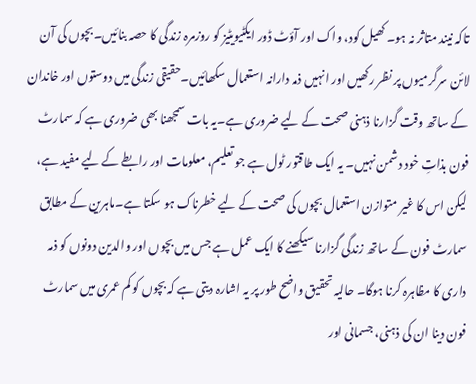تاکہ نیند متاثر نہ ہو۔ کھیل کود، واک اور آؤٹ ڈور ایکٹیویٹیز کو روزمرہ زندگی کا حصہ بنائیں۔بچوں کی آن لائن سرگرمیوں پر نظر رکھیں اور انہیں ذمہ دارانہ استعمال سکھائیں۔حقیقی زندگی میں دوستوں اور خاندان کے ساتھ وقت گزارنا ذہنی صحت کے لیے ضروری ہے۔یہ بات سمجھنا بھی ضروری ہے کہ سمارٹ فون بذاتِ خود دشمن نہیں۔ یہ ایک طاقتور ٹول ہے جو تعلیم، معلومات اور رابطے کے لیے مفید ہے، لیکن اس کا غیر متوازن استعمال بچوں کی صحت کے لیے خطرناک ہو سکتا ہے۔ماہرین کے مطابق سمارٹ فون کے ساتھ زندگی گزارنا سیکھنے کا ایک عمل ہے جس میں بچوں اور والدین دونوں کو ذمہ داری کا مظاہرہ کرنا ہوگا۔ حالیہ تحقیق واضح طور پر یہ اشارہ دیتی ہے کہ بچوں کو کم عمری میں سمارٹ فون دینا ان کی ذہنی، جسمانی اور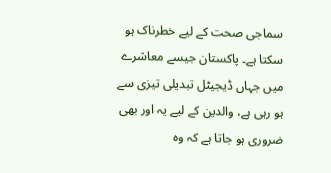سماجی صحت کے لیے خطرناک ہو سکتا ہے۔ پاکستان جیسے معاشرے میں جہاں ڈیجیٹل تبدیلی تیزی سے ہو رہی ہے، والدین کے لیے یہ اور بھی ضروری ہو جاتا ہے کہ وہ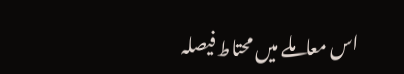اس معاملے میں محتاط فیصلہ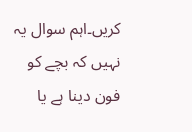کریں۔اہم سوال یہ نہیں کہ بچے کو فون دینا ہے یا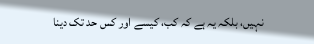نہیں، بلکہ یہ ہے کہ کب، کیسے اور کس حد تک دینا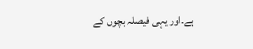ہے۔اور یہی فیصلہ بچوں کے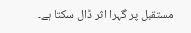مستقبل پر گہرا اثر ڈال سکتا ہے۔